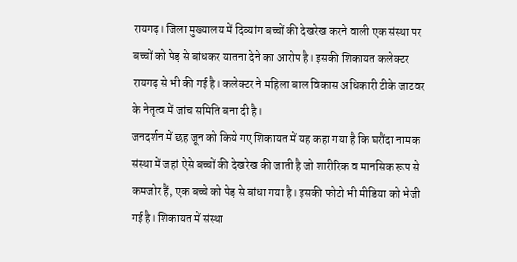रायगढ़। जिला मुख्यालय में दिव्यांग बच्चों की देखरेख करने वाली एक संस्था पर बच्चों को पेड़ से बांधकर यातना देने का आरोप है। इसकी शिकायत कलेक्टर रायगढ़ से भी की गई है। कलेक्टर ने महिला बाल विकास अधिकारी टीके जाटवर के नेतृत्व में जांच समिति बना दी है।
जनदर्शन में छह जून को किये गए शिकायत में यह कहा गया है कि घरौंदा नामक संस्था में जहां ऐसे बच्चों की देखरेख की जाती है जो शारीरिक व मानसिक रूप से कमजोर हैं, एक बच्चे को पेड़ से बांधा गया है। इसकी फोटो भी मीडिया को भेजी गई है। शिकायत में संस्था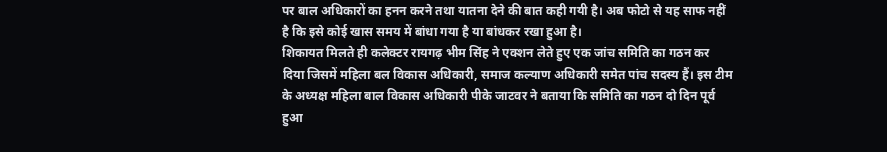पर बाल अधिकारों का हनन करने तथा यातना देने की बात कही गयी है। अब फोटो से यह साफ नहीं है कि इसे कोई खास समय में बांधा गया है या बांधकर रखा हुआ है।
शिकायत मिलते ही कलेक्टर रायगढ़ भीम सिंह ने एक्शन लेते हुए एक जांच समिति का गठन कर दिया जिसमें महिला बल विकास अधिकारी, समाज कल्याण अधिकारी समेत पांच सदस्य हैं। इस टीम के अध्यक्ष महिला बाल विकास अधिकारी पीके जाटवर ने बताया कि समिति का गठन दो दिन पूर्व हुआ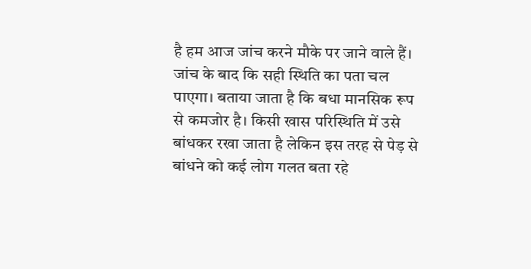है हम आज जांच करने मौके पर जाने वाले हैं। जांच के बाद कि सही स्थिति का पता चल पाएगा। बताया जाता है कि बधा मानसिक रूप से कमजोर है। किसी खास परिस्थिति में उसे बांधकर रखा जाता है लेकिन इस तरह से पेड़ से बांधने को कई लोग गलत बता रहे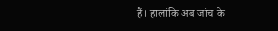हैं। हालांकि अब जांच के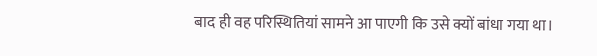बाद ही वह परिस्थितियां सामने आ पाएगी कि उसे क्यों बांधा गया था।